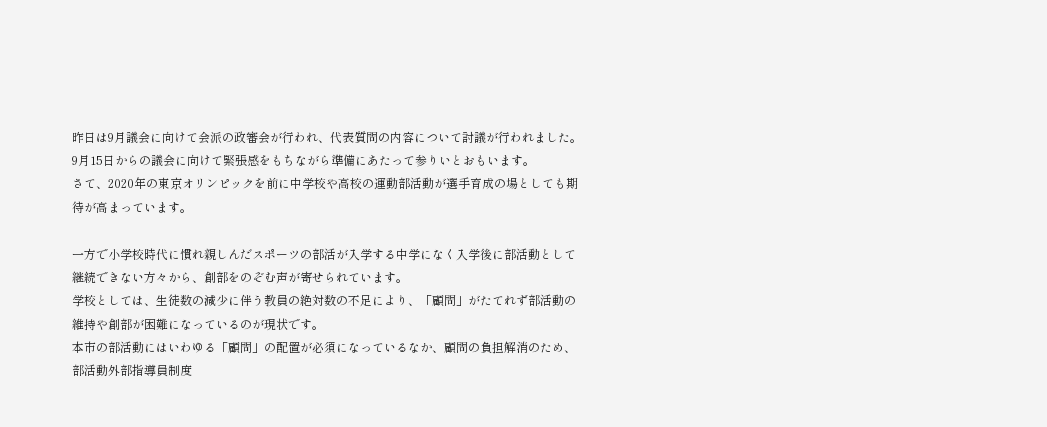昨日は9月議会に向けて会派の政審会が行われ、代表質問の内容について討議が行われました。9月15日からの議会に向けて緊張感をもちながら準備にあたって参りいとおもいます。
さて、2020年の東京オリンピックを前に中学校や高校の運動部活動が選手育成の場としても期待が高まっています。

一方で小学校時代に慣れ親しんだスポーツの部活が入学する中学になく入学後に部活動として継続できない方々から、創部をのぞむ声が寄せられています。
学校としては、生徒数の減少に伴う教員の絶対数の不足により、「顧問」がたてれず部活動の維持や創部が困難になっているのが現状です。
本市の部活動にはいわゆる「顧問」の配置が必須になっているなか、顧問の負担解消のため、部活動外部指導員制度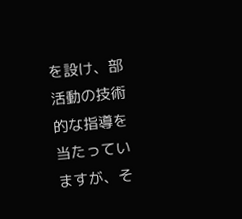を設け、部活動の技術的な指導を当たっていますが、そ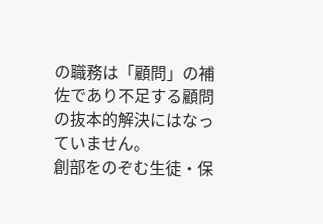の職務は「顧問」の補佐であり不足する顧問の抜本的解決にはなっていません。
創部をのぞむ生徒・保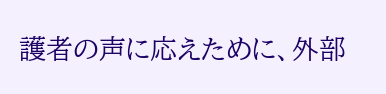護者の声に応えために、外部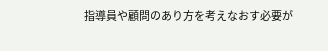指導員や顧問のあり方を考えなおす必要が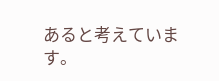あると考えています。